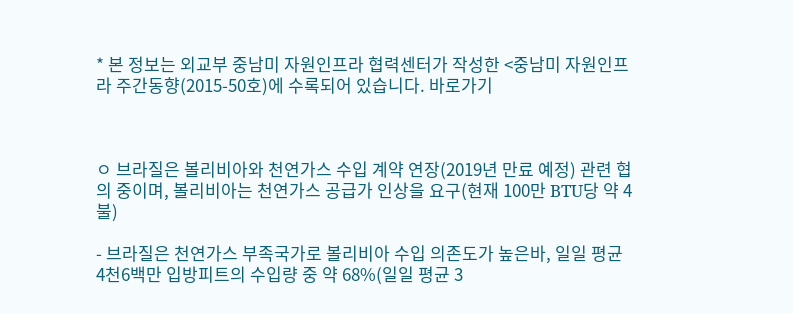* 본 정보는 외교부 중남미 자원인프라 협력센터가 작성한 <중남미 자원인프라 주간동향(2015-50호)에 수록되어 있습니다. 바로가기



ㅇ 브라질은 볼리비아와 천연가스 수입 계약 연장(2019년 만료 예정) 관련 협의 중이며, 볼리비아는 천연가스 공급가 인상을 요구(현재 100만 BTU당 약 4불)

- 브라질은 천연가스 부족국가로 볼리비아 수입 의존도가 높은바, 일일 평균 4천6백만 입방피트의 수입량 중 약 68%(일일 평균 3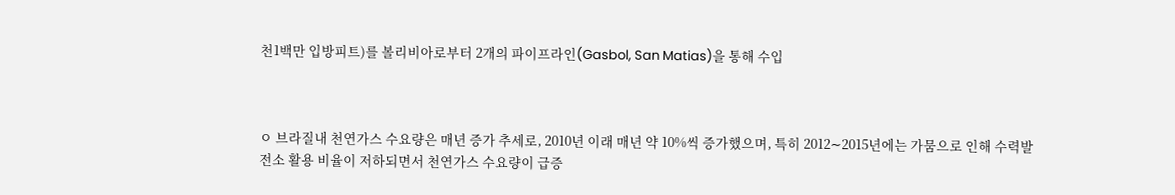천1백만 입방피트)를 볼리비아로부터 2개의 파이프라인(Gasbol, San Matias)을 통해 수입



ㅇ 브라질내 천연가스 수요량은 매년 증가 추세로, 2010년 이래 매년 약 10%씩 증가했으며, 특히 2012∼2015년에는 가뭄으로 인해 수력발전소 활용 비율이 저하되면서 천연가스 수요량이 급증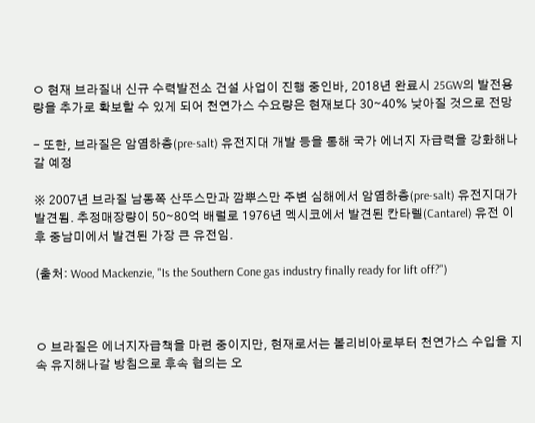ㅇ 현재 브라질내 신규 수력발전소 건설 사업이 진행 중인바, 2018년 완료시 25GW의 발전용량을 추가로 확보할 수 있게 되어 천연가스 수요량은 현재보다 30∼40% 낮아질 것으로 전망

- 또한, 브라질은 암염하층(pre-salt) 유전지대 개발 등을 통해 국가 에너지 자급력을 강화해나갈 예정

※ 2007년 브라질 남동쪽 산뚜스만과 깜뿌스만 주변 심해에서 암염하층(pre-salt) 유전지대가 발견됨. 추정매장량이 50∼80억 배럴로 1976년 멕시코에서 발견된 칸타렐(Cantarel) 유전 이후 중남미에서 발견된 가장 큰 유전임.

(출처: Wood Mackenzie, "Is the Southern Cone gas industry finally ready for lift off?")



ㅇ 브라질은 에너지자급책을 마련 중이지만, 현재로서는 볼리비아로부터 천연가스 수입을 지속 유지해나갈 방침으로 후속 협의는 오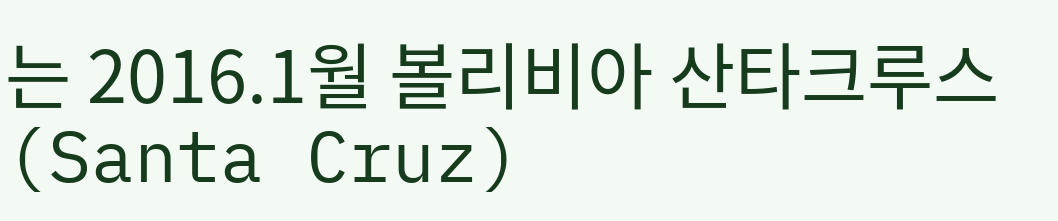는 2016.1월 볼리비아 산타크루스(Santa Cruz)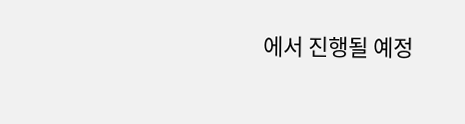에서 진행될 예정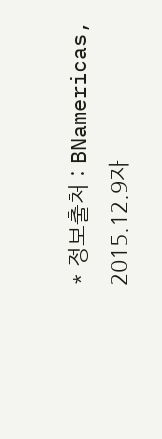* 정보출처 : BNamericas, 2015.12.9자